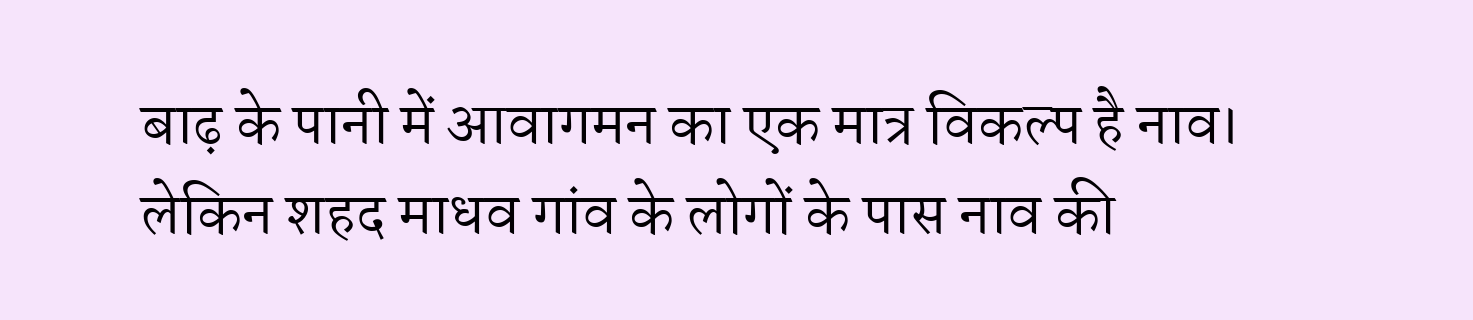बाढ़ के पानी में आवागमन का एक मात्र विकल्प है नाव। लेकिन शहद माधव गांव के लोगों के पास नाव की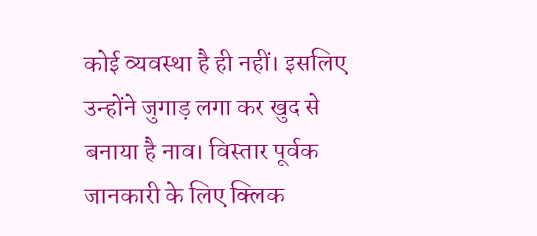कोई व्यवस्था है ही नहीं। इसलिए उन्होंने जुगाड़ लगा कर खुद से बनाया है नाव। विस्तार पूर्वक जानकारी के लिए क्लिक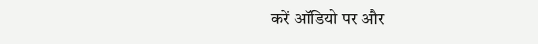करें ऑडियो पर और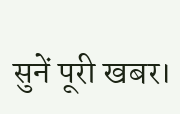सुनें पूरी खबर।